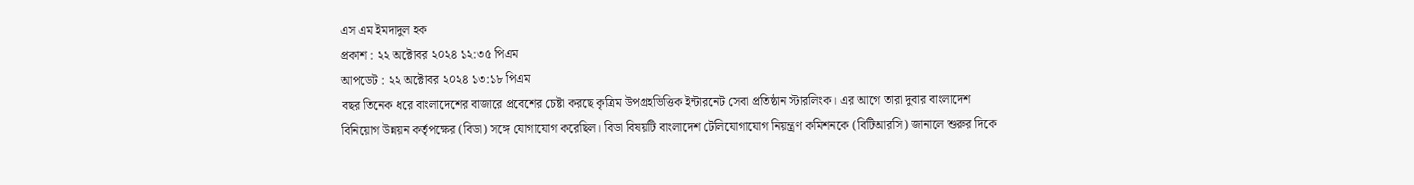এস এম ইমদাদুল হক
প্রকাশ : ২২ অক্টোবর ২০২৪ ১২:৩৫ পিএম
আপডেট : ২২ অক্টোবর ২০২৪ ১৩:১৮ পিএম
বছর তিনেক ধরে বাংলাদেশের বাজারে প্রবেশের চেষ্টা করছে কৃত্রিম উপগ্রহভিত্তিক ইন্টারনেট সেবা প্রতিষ্ঠান স্টারলিংক। এর আগে তারা দুবার বাংলাদেশ বিনিয়োগ উন্নয়ন কর্তৃপক্ষের (বিডা) সঙ্গে যোগাযোগ করেছিল। বিডা বিষয়টি বাংলাদেশ টেলিযোগাযোগ নিয়ন্ত্রণ কমিশনকে (বিটিআরসি) জানালে শুরুর দিকে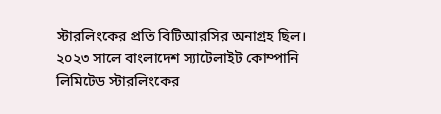স্টারলিংকের প্রতি বিটিআরসির অনাগ্রহ ছিল।
২০২৩ সালে বাংলাদেশ স্যাটেলাইট কোম্পানি লিমিটেড স্টারলিংকের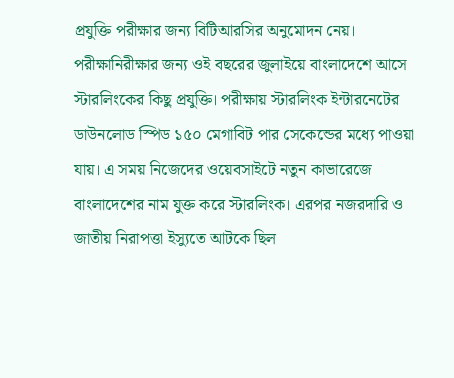প্রযুক্তি পরীক্ষার জন্য বিটিআরসির অনুমোদন নেয়। পরীক্ষানিরীক্ষার জন্য ওই বছরের জুলাইয়ে বাংলাদেশে আসে স্টারলিংকের কিছু প্রযুক্তি। পরীক্ষায় স্টারলিংক ইন্টারনেটের ডাউনলোড স্পিড ১৫০ মেগাবিট পার সেকেন্ডের মধ্যে পাওয়া যায়। এ সময় নিজেদের ওয়েবসাইটে নতুন কাভারেজে বাংলাদেশের নাম যুক্ত করে স্টারলিংক। এরপর নজরদারি ও জাতীয় নিরাপত্তা ইস্যুতে আটকে ছিল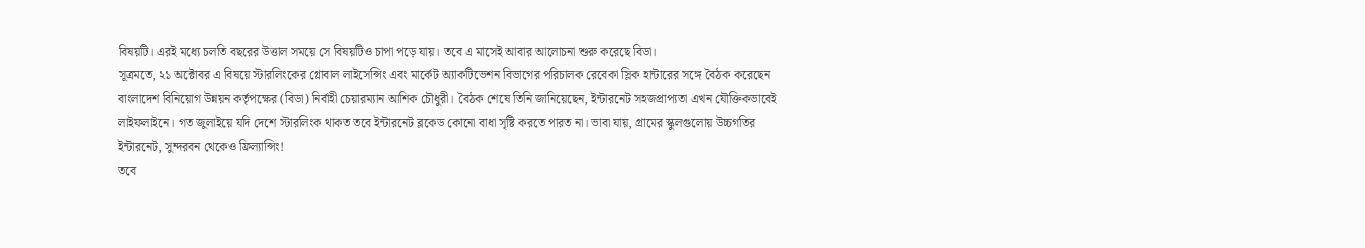বিষয়টি। এরই মধ্যে চলতি বছরের উত্তাল সময়ে সে বিষয়টিও চাপা পড়ে যায়। তবে এ মাসেই আবার আলোচনা শুরু করেছে বিডা।
সূত্রমতে, ২১ অক্টোবর এ বিষয়ে স্টারলিংকের গ্লোবাল লাইসেন্সিং এবং মার্কেট অ্যাকটিভেশন বিভাগের পরিচালক রেবেকা স্লিক হান্টারের সঙ্গে বৈঠক করেছেন বাংলাদেশ বিনিয়োগ উন্নয়ন কর্তৃপক্ষের (বিডা) নির্বাহী চেয়ারম্যান আশিক চৌধুরী। বৈঠক শেষে তিনি জানিয়েছেন, ইন্টারনেট সহজপ্রাপ্যতা এখন যৌক্তিকভাবেই লাইফলাইনে। গত জুলাইয়ে যদি দেশে স্টারলিংক থাকত তবে ইন্টারনেট ব্লকেড কোনো বাধা সৃষ্টি করতে পারত না। ভাবা যায়, গ্রামের স্কুলগুলোয় উচ্চগতির ইন্টারনেট, সুন্দরবন থেকেও ফ্রিল্যান্সিং!
তবে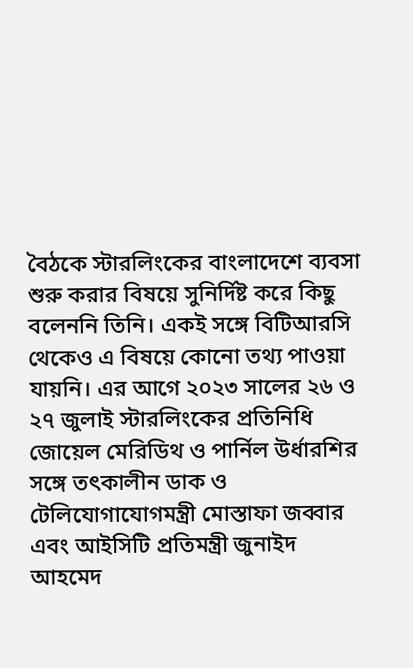বৈঠকে স্টারলিংকের বাংলাদেশে ব্যবসা শুরু করার বিষয়ে সুনির্দিষ্ট করে কিছু বলেননি তিনি। একই সঙ্গে বিটিআরসি থেকেও এ বিষয়ে কোনো তথ্য পাওয়া যায়নি। এর আগে ২০২৩ সালের ২৬ ও ২৭ জুলাই স্টারলিংকের প্রতিনিধি জোয়েল মেরিডিথ ও পার্নিল উর্ধারশির সঙ্গে তৎকালীন ডাক ও টেলিযোগাযোগমন্ত্রী মোস্তাফা জব্বার এবং আইসিটি প্রতিমন্ত্রী জুনাইদ আহমেদ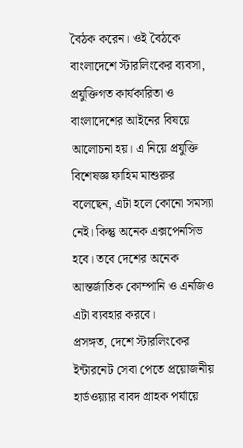বৈঠক করেন। ওই বৈঠকে বাংলাদেশে স্টারলিংকের ব্যবসা, প্রযুক্তিগত কার্যকারিতা ও বাংলাদেশের আইনের বিষয়ে আলোচনা হয়। এ নিয়ে প্রযুক্তি বিশেষজ্ঞ ফাহিম মাশুরুর বলেছেন, এটা হলে কোনো সমস্যা নেই। কিন্তু অনেক এক্সপেনসিভ হবে। তবে দেশের অনেক আন্তর্জাতিক কোম্পানি ও এনজিও এটা ব্যবহার করবে।
প্রসঙ্গত, দেশে স্টারলিংকের ইন্টারনেট সেবা পেতে প্রয়োজনীয় হার্ডওয়্যার বাবদ গ্রাহক পর্যায়ে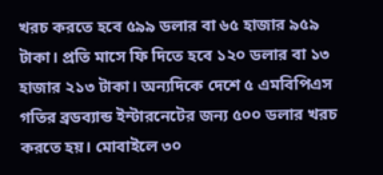খরচ করতে হবে ৫৯৯ ডলার বা ৬৫ হাজার ৯৫৯ টাকা। প্রতি মাসে ফি দিতে হবে ১২০ ডলার বা ১৩ হাজার ২১৩ টাকা। অন্যদিকে দেশে ৫ এমবিপিএস গতির ব্রডব্যান্ড ইন্টারনেটের জন্য ৫০০ ডলার খরচ করতে হয়। মোবাইলে ৩০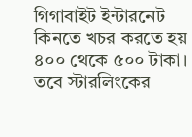গিগাবাইট ইন্টারনেট কিনতে খচর করতে হয় ৪০০ থেকে ৫০০ টাকা। তবে স্টারলিংকের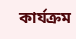কার্যক্রম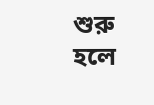শুরু হলে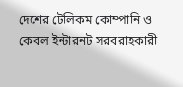দেশের টেলিকম কোম্পানি ও কেবল ইন্টারনট সরবরাহকারী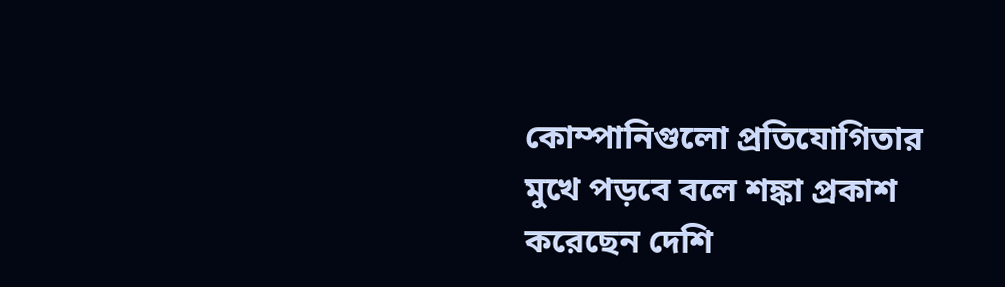কোম্পানিগুলো প্রতিযোগিতার মুখে পড়বে বলে শঙ্কা প্রকাশ করেছেন দেশি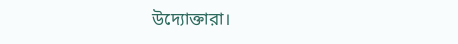উদ্যোক্তারা।